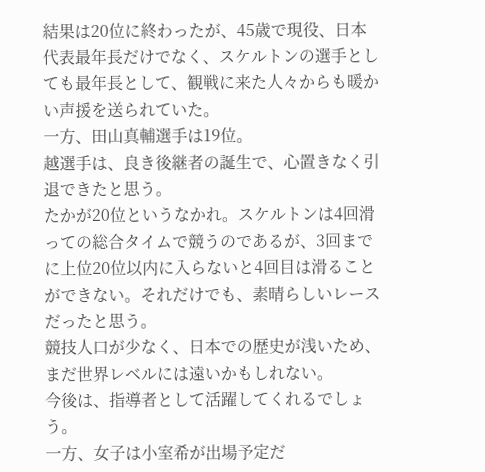結果は20位に終わったが、45歳で現役、日本代表最年長だけでなく、スケルトンの選手としても最年長として、観戦に来た人々からも暖かい声援を送られていた。
一方、田山真輔選手は19位。
越選手は、良き後継者の誕生で、心置きなく引退できたと思う。
たかが20位というなかれ。スケルトンは4回滑っての総合タイムで競うのであるが、3回までに上位20位以内に入らないと4回目は滑ることができない。それだけでも、素晴らしいレースだったと思う。
競技人口が少なく、日本での歴史が浅いため、まだ世界レベルには遠いかもしれない。
今後は、指導者として活躍してくれるでしょう。
一方、女子は小室希が出場予定だ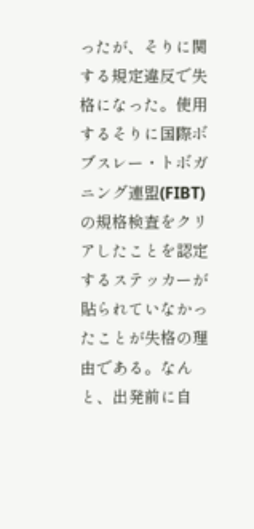ったが、そりに関する規定違反で失格になった。使用するそりに国際ボブスレー・トボガニング連盟(FIBT)の規格検査をクリアしたことを認定するステッカーが貼られていなかったことが失格の理由である。なんと、出発前に自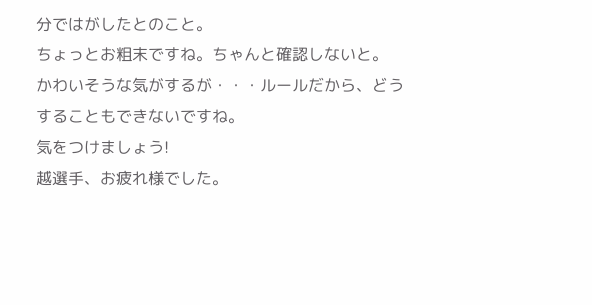分ではがしたとのこと。
ちょっとお粗末ですね。ちゃんと確認しないと。
かわいそうな気がするが・・・ルールだから、どうすることもできないですね。
気をつけましょう!
越選手、お疲れ様でした。